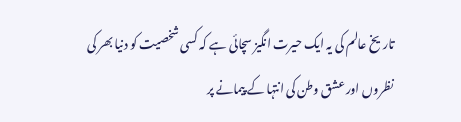تاریخ عالم کی یہ ایک حیرت انگیز سچائی ہے کہ کسی شخصیت کو دنیا بھر کی نظروں اور عشق وطن کی انتہا کے پیمانے پر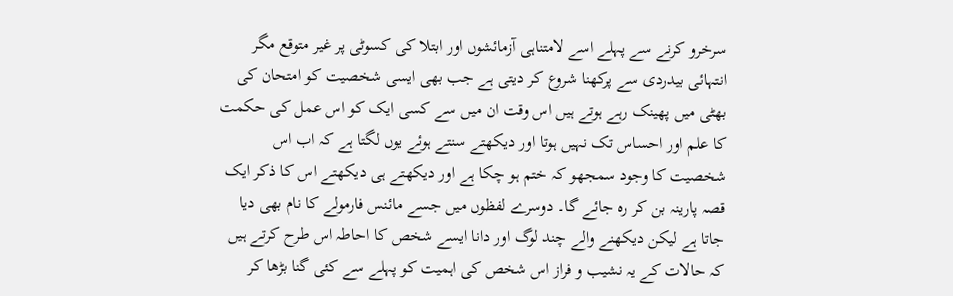سرخرو کرنے سے پہلے اسے لامتناہی آزمائشوں اور ابتلا کی کسوٹی پر غیر متوقع مگر انتہائی بیدردی سے پرکھنا شروع کر دیتی ہے جب بھی ایسی شخصیت کو امتحان کی بھٹی میں پھینک رہے ہوتے ہیں اس وقت ان میں سے کسی ایک کو اس عمل کی حکمت کا علم اور احساس تک نہیں ہوتا اور دیکھتے سنتے ہوئے یوں لگتا ہے کہ اب اس شخصیت کا وجود سمجھو کہ ختم ہو چکا ہے اور دیکھتے ہی دیکھتے اس کا ذکر ایک قصہ پارینہ بن کر رہ جائے گا۔ دوسرے لفظوں میں جسے مائنس فارمولے کا نام بھی دیا جاتا ہے لیکن دیکھنے والے چند لوگ اور دانا ایسے شخص کا احاطہ اس طرح کرتے ہیں کہ حالات کے یہ نشیب و فراز اس شخص کی اہمیت کو پہلے سے کئی گنا بڑھا کر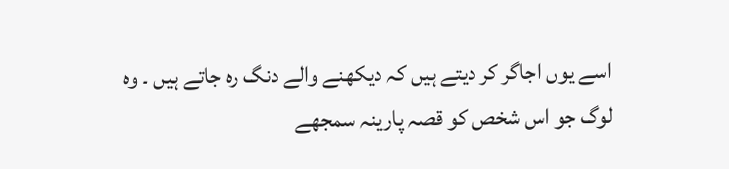اسے یوں اجاگر کر دیتے ہیں کہ دیکھنے والے دنگ رہ جاتے ہیں ۔ وہ لوگ جو اس شخص کو قصہ پارینہ سمجھے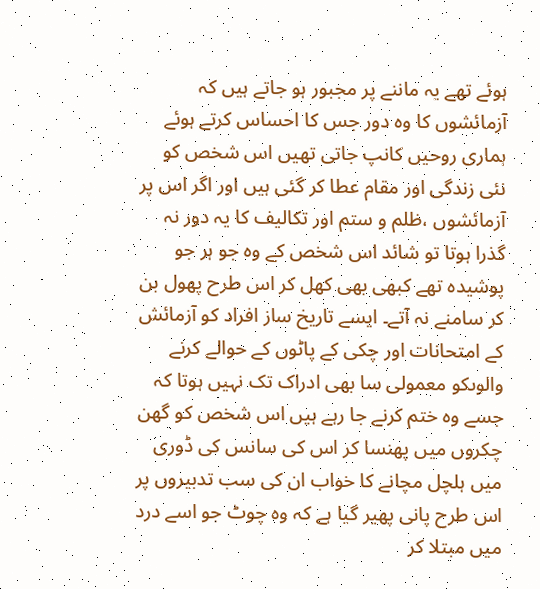ہوئے تھے یہ ماننے پر مجبور ہو جاتے ہیں کہ آزمائشوں کا وہ دور جس کا احساس کرتے ہوئے ہماری روحیں کانپ جاتی تھیں اس شخص کو نئی زندگی اور مقام عطا کر گئی ہیں اور اگر اس پر آزمائشوں ،ظلم و ستم اور تکالیف کا یہ دور نہ گذرا ہوتا تو شائد اس شخص کے وہ جو ہر جو پوشیدہ تھے کبھی بھی کھل کر اس طرح پھول بن کر سامنے نہ آتے۔ ایسے تاریخ ساز افراد کو آزمائش کے امتحانات اور چکی کے پاٹوں کے حوالے کرنے والوںکو معمولی سا بھی ادراک تک نہیں ہوتا کہ جسے وہ ختم کرنے جا رہے ہیں اس شخص کو گھن چکروں میں پھنسا کر اس کی سانس کی ڈوری میں ہلچل مچانے کا خواب ان کی سب تدبیروں پر اس طرح پانی پھیر گیا ہے کہ وہ چوٹ جو اسے درد میں مبتلا کر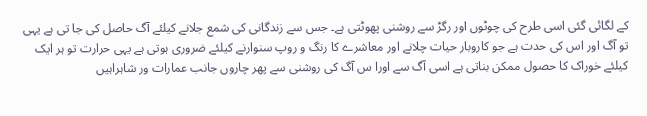کے لگائی گئی اسی طرح کی چوٹوں اور رگڑ سے روشنی پھوٹتی ہے۔ جس سے زندگانی کی شمع جلانے کیلئے آگ حاصل کی جا تی ہے یہی تو آگ اور اس کی حدت ہے جو کاروبار حیات چلانے اور معاشرے کا رنگ و روپ سنوارنے کیلئے ضروری ہوتی ہے یہی حرارت تو ہر ایک کیلئے خوراک کا حصول ممکن بناتی ہے اسی آگ سے اورا س آگ کی روشنی سے پھر چاروں جانب عمارات ور شاہراہیں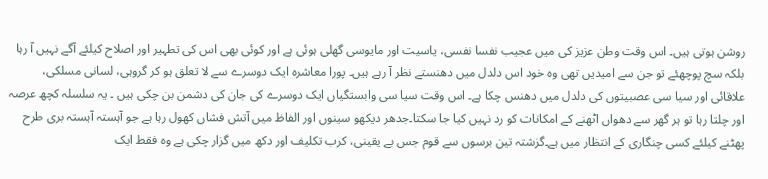روشن ہوتی ہیں۔ اس وقت وطن عزیز کی میں عجیب نفسا نفسی، یاسیت اور مایوسی گھلی ہوئی ہے اور کوئی بھی اس کی تطہیر اور اصلاح کیلئے آگے نہیں آ رہا بلکہ سچ پوچھئے تو جن سے امیدیں تھی وہ خود اس دلدل میں دھنستے نظر آ رہے ہیں۔ پورا معاشرہ ایک دوسرے سے لا تعلق ہو کر گروہی، لسانی مسلکی، علاقائی اور سیا سی عصبیتوں کی دلدل میں دھنس چکا ہے۔ اس وقت سیا سی وابستگیاں ایک دوسرے کی جان کی دشمن بن چکی ہیں ۔ یہ سلسلہ کچھ عرصہ اور چلتا رہا تو ہر گھر سے دھواں اٹھنے کے امکانات کو رد نہیں کیا جا سکتا۔جدھر دیکھو سینوں اور الفاظ میں آتش فشاں کھول رہا ہے جو آہستہ آہستہ بری طرح پھٹنے کیلئے کسی چنگاری کے انتظار میں ہے۔گزشتہ تین برسوں سے قوم جس بے یقینی، کرب تکلیف اور دکھ میں گزار چکی ہے وہ فقط ایک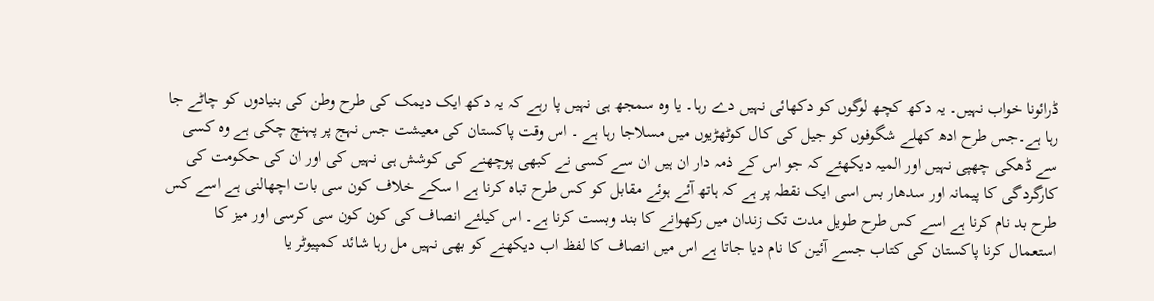ڈرائونا خواب نہیں۔ یہ دکھ کچھ لوگوں کو دکھائی نہیں دے رہا۔ یا وہ سمجھ ہی نہیں پا رہے کہ یہ دکھ ایک دیمک کی طرح وطن کی بنیادوں کو چاٹے جا رہا ہے۔جس طرح ادھ کھلے شگوفوں کو جیل کی کال کوٹھڑیوں میں مسلاجا رہا ہے ۔ اس وقت پاکستان کی معیشت جس نہج پر پہنچ چکی ہے وہ کسی سے ڈھکی چھپی نہیں اور المیہ دیکھئے کہ جو اس کے ذمہ دار ان ہیں ان سے کسی نے کبھی پوچھنے کی کوشش ہی نہیں کی اور ان کی حکومت کی کارگردگی کا پیمانہ اور سدھار بس اسی ایک نقطہ پر ہے کہ ہاتھ آئے ہوئے مقابل کو کس طرح تباہ کرنا ہے ا سکے خلاف کون سی بات اچھالنی ہے اسے کس طرح بد نام کرنا ہے اسے کس طرح طویل مدت تک زندان میں رکھوانے کا بند وبست کرنا ہے۔ اس کیلئے انصاف کی کون کون سی کرسی اور میز کا استعمال کرنا پاکستان کی کتاب جسے آئین کا نام دیا جاتا ہے اس میں انصاف کا لفظ اب دیکھنے کو بھی نہیں مل رہا شائد کمپیوٹر یا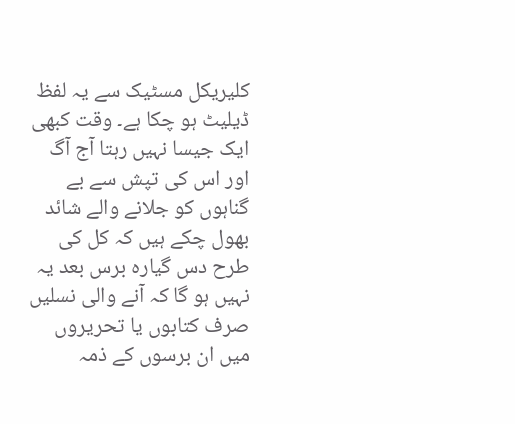کلیریکل مسٹیک سے یہ لفظ ڈیلیٹ ہو چکا ہے۔ وقت کبھی ایک جیسا نہیں رہتا آج آگ اور اس کی تپش سے بے گناہوں کو جلانے والے شائد بھول چکے ہیں کہ کل کی طرح دس گیارہ برس بعد یہ نہیں ہو گا کہ آنے والی نسلیں صرف کتابوں یا تحریروں میں ان برسوں کے ذمہ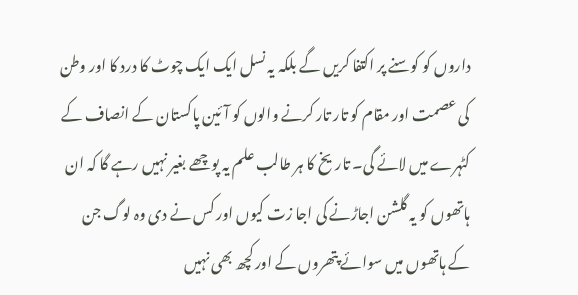داروں کو کوسنے پر اکتفا کریں گے بلکہ یہ نسل ایک ایک چوٹ کا درد کا اور وطن کی عصمت اور مقام کو تار تار کرنے والوں کو آئین پاکستان کے انصاف کے کٹہرے میں لائے گی۔ تاریخ کا ہر طالب علم یہ پوچھے بغیر نہیں رہے گا کہ ان ہاتھوں کو یہ گلشن اجاڑنے کی اجا زت کیوں اور کس نے دی وہ لوگ جن کے ہاتھوں میں سوائے پتھروں کے اور کچھ بھی نہیں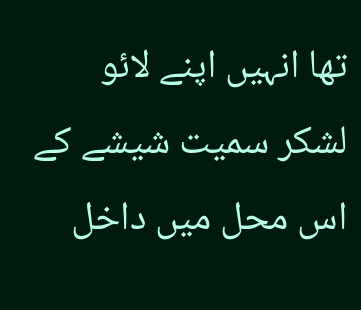تھا انہیں اپنے لائو لشکر سمیت شیشے کے اس محل میں داخل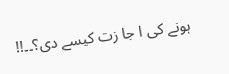ہونے کی ا جا زت کیسے دی؟۔۔!!